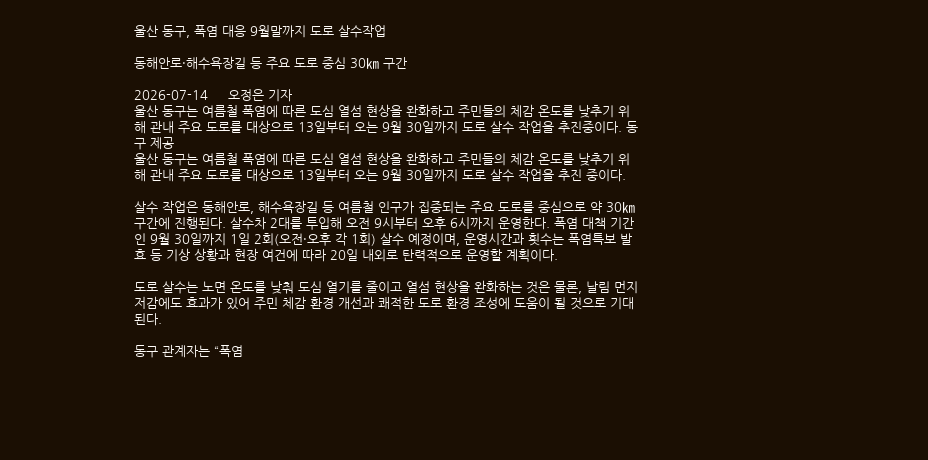울산 동구, 폭염 대응 9월말까지 도로 살수작업

동해안로·해수욕장길 등 주요 도로 중심 30㎞ 구간

2026-07-14     오정은 기자
울산 동구는 여름철 폭염에 따른 도심 열섬 현상을 완화하고 주민들의 체감 온도를 낮추기 위해 관내 주요 도로를 대상으로 13일부터 오는 9월 30일까지 도로 살수 작업을 추진중이다. 동구 제공
울산 동구는 여름철 폭염에 따른 도심 열섬 현상을 완화하고 주민들의 체감 온도를 낮추기 위해 관내 주요 도로를 대상으로 13일부터 오는 9월 30일까지 도로 살수 작업을 추진 중이다.

살수 작업은 동해안로, 해수욕장길 등 여름철 인구가 집중되는 주요 도로를 중심으로 약 30㎞ 구간에 진행된다. 살수차 2대를 투입해 오전 9시부터 오후 6시까지 운영한다. 폭염 대책 기간인 9월 30일까지 1일 2회(오전·오후 각 1회) 살수 예정이며, 운영시간과 횟수는 폭염특보 발효 등 기상 상황과 현장 여건에 따라 20일 내외로 탄력적으로 운영할 계획이다.

도로 살수는 노면 온도를 낮춰 도심 열기를 줄이고 열섬 현상을 완화하는 것은 물론, 날림 먼지 저감에도 효과가 있어 주민 체감 환경 개선과 쾌적한 도로 환경 조성에 도움이 될 것으로 기대된다.

동구 관계자는 “폭염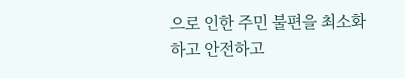으로 인한 주민 불편을 최소화하고 안전하고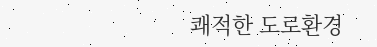쾌적한 도로환경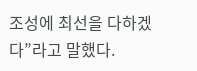조성에 최선을 다하겠다”라고 말했다.